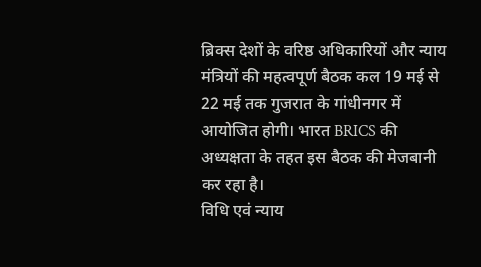ब्रिक्स देशों के वरिष्ठ अधिकारियों और न्याय मंत्रियों की महत्वपूर्ण बैठक कल 19 मई से 22 मई तक गुजरात के गांधीनगर में आयोजित होगी। भारत BRICS की अध्यक्षता के तहत इस बैठक की मेजबानी कर रहा है।
विधि एवं न्याय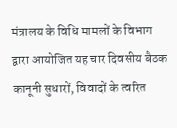मंत्रालय के विधि मामलों के विभाग द्वारा आयोजित यह चार दिवसीय बैठक कानूनी सुधारों, विवादों के त्वरित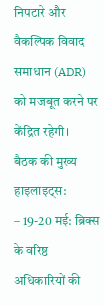निपटारे और वैकल्पिक विवाद समाधान (ADR) को मजबूत करने पर केंद्रित रहेगी।
बैठक की मुख्य हाइलाइट्स:
– 19-20 मई: ब्रिक्स के वरिष्ठ अधिकारियों की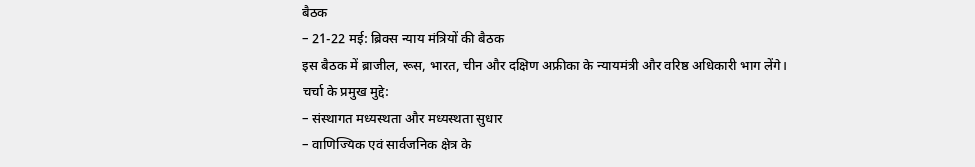बैठक
– 21-22 मई: ब्रिक्स न्याय मंत्रियों की बैठक
इस बैठक में ब्राजील, रूस, भारत, चीन और दक्षिण अफ्रीका के न्यायमंत्री और वरिष्ठ अधिकारी भाग लेंगे।
चर्चा के प्रमुख मुद्दे:
– संस्थागत मध्यस्थता और मध्यस्थता सुधार
– वाणिज्यिक एवं सार्वजनिक क्षेत्र के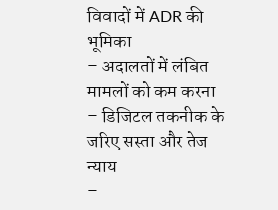विवादों में ADR की भूमिका
– अदालतों में लंबित मामलों को कम करना
– डिजिटल तकनीक के जरिए सस्ता और तेज न्याय
–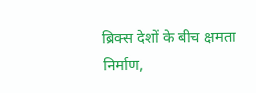ब्रिक्स देशों के बीच क्षमता निर्माण,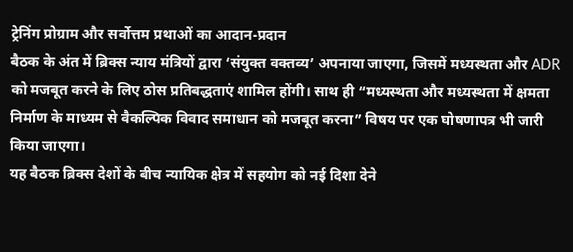ट्रेनिंग प्रोग्राम और सर्वोत्तम प्रथाओं का आदान-प्रदान
बैठक के अंत में ब्रिक्स न्याय मंत्रियों द्वारा ‘संयुक्त वक्तव्य’ अपनाया जाएगा, जिसमें मध्यस्थता और ADR को मजबूत करने के लिए ठोस प्रतिबद्धताएं शामिल होंगी। साथ ही “मध्यस्थता और मध्यस्थता में क्षमता निर्माण के माध्यम से वैकल्पिक विवाद समाधान को मजबूत करना” विषय पर एक घोषणापत्र भी जारी किया जाएगा।
यह बैठक ब्रिक्स देशों के बीच न्यायिक क्षेत्र में सहयोग को नई दिशा देने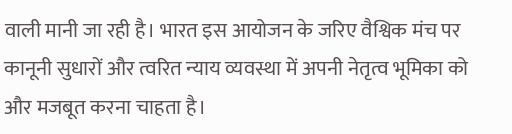वाली मानी जा रही है। भारत इस आयोजन के जरिए वैश्विक मंच पर कानूनी सुधारों और त्वरित न्याय व्यवस्था में अपनी नेतृत्व भूमिका को और मजबूत करना चाहता है।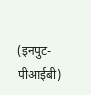(इनपुट-पीआईबी)